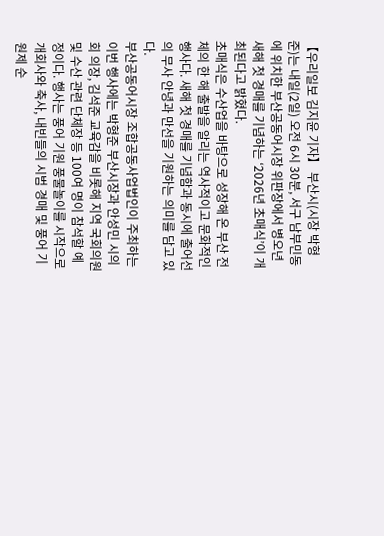【우리일보 김지윤 기자】 부산시(시장 박형준)는 내일(2일) 오전 6시 30분, 서구 남부민동에 위치한 부산공동어시장 위판장에서 병오년 새해 첫 경매를 기념하는 ‘2026년 초매식’이 개최된다고 밝혔다.
초매식은 수산업을 바탕으로 성장해 온 부산 전체의 한 해 출발을 알리는 역사적이고 문화적인 행사다. 새해 첫 경매를 기념함과 동시에 출어선의 무사 안녕과 만선을 기원하는 의미를 담고 있다.
부산공동어시장 조합공동사업법인이 주최하는 이번 행사에는 박형준 부산시장과 안성민 시의회 의장, 김석준 교육감을 비롯해 지역 국회의원 및 수산 관련 단체장 등 100여 명이 참석할 예정이다. 행사는 풍어 기원 풍물놀이를 시작으로 개회사와 축사, 내빈들의 시범 경매 및 풍어 기원제 순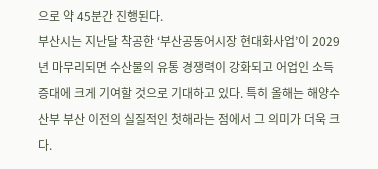으로 약 45분간 진행된다.
부산시는 지난달 착공한 ‘부산공동어시장 현대화사업’이 2029년 마무리되면 수산물의 유통 경쟁력이 강화되고 어업인 소득 증대에 크게 기여할 것으로 기대하고 있다. 특히 올해는 해양수산부 부산 이전의 실질적인 첫해라는 점에서 그 의미가 더욱 크다.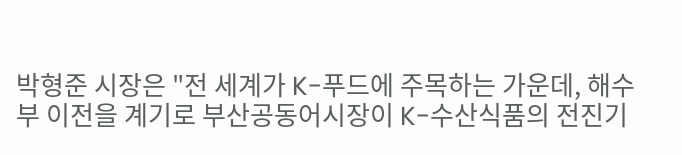박형준 시장은 "전 세계가 K-푸드에 주목하는 가운데, 해수부 이전을 계기로 부산공동어시장이 K-수산식품의 전진기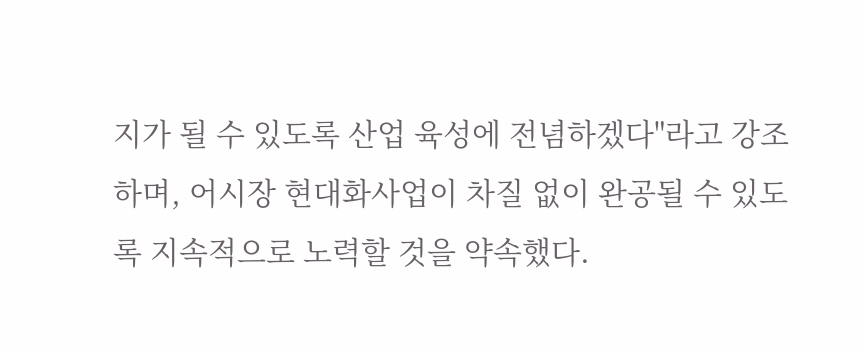지가 될 수 있도록 산업 육성에 전념하겠다"라고 강조하며, 어시장 현대화사업이 차질 없이 완공될 수 있도록 지속적으로 노력할 것을 약속했다.